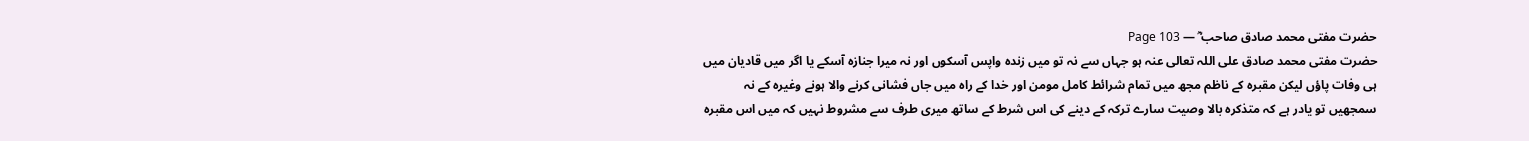حضرت مفتی محمد صادق صاحب ؓ — Page 103
حضرت مفتی محمد صادق علی اللہ تعالی عنہ ہو جہاں سے نہ تو میں زندہ واپس آسکوں اور نہ میرا جنازہ آسکے یا اگر میں قادیان میں ہی وفات پاؤں لیکن مقبرہ کے ناظم مجھ میں تمام شرائط کامل مومن اور خدا کے راہ میں جاں فشانی کرنے والا ہونے وغیرہ کے نہ سمجھیں تو یادر ہے کہ متذکرہ بالا وصیت سارے ترکہ کے دینے کی اس شرط کے ساتھ میری طرف سے مشروط نہیں کہ میں اس مقبرہ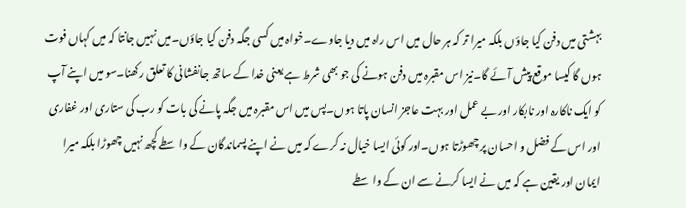بہشتی میں دفن کیا جاؤں بلکہ میرا تر کہ ہر حال میں اس راہ میں دیا جاوے۔خواہ میں کسی جگہ دفن کیا جاؤں۔میں نہیں جانتا کہ میں کہاں فوت ہوں گا کیسا موقع پیش آئے گا۔نیز اس مقبرہ میں دفن ہونے کی جو بھی شرط ہے یعنی خدا کے ساتھ جانفشانی کا تعلق رکھنا۔سو میں اپنے آپ کو ایک ناکارہ اور نابکار اور بے عمل اور بہت عاجز انسان پاتا ہوں۔پس میں اس مقبرہ میں جگہ پانے کی بات کو رب کی ستاری اور غفاری اور اس کے فضل و احسان پر چھوڑتا ہوں۔اور کوئی ایسا خیال نہ کرے کہ میں نے اپنے پسماندگان کے واسطے کچھ نہیں چھوڑا بلکہ میرا ایمان اور یقین ہے کہ میں نے ایسا کرنے سے ان کے واسطے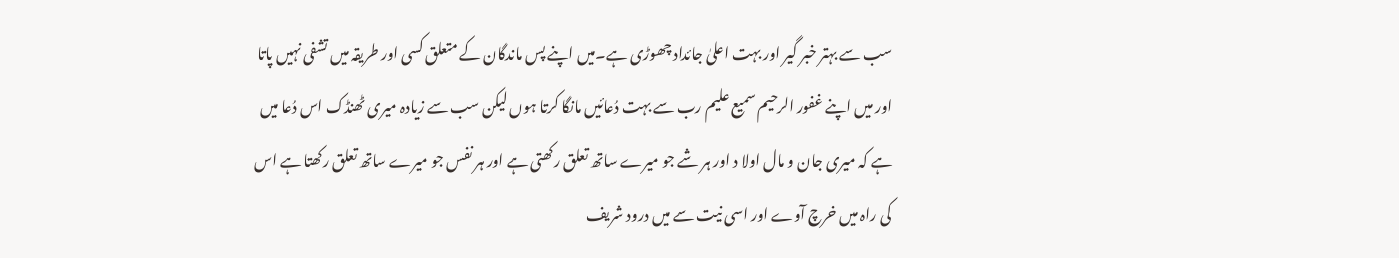سب سے بہتر خبر گیر اور بہت اعلیٰ جائداد چھوڑی ہے۔میں اپنے پس ماندگان کے متعلق کسی اور طریقہ میں تشفی نہیں پاتا اور میں اپنے غفور الرحیم سمیع علیم رب سے بہت دُعائیں مانگا کرتا ہوں لیکن سب سے زیادہ میری ٹھنڈک اس دُعا میں ہے کہ میری جان و مال اولا د اور ہر شے جو میرے ساتھ تعلق رکھتی ہے اور ہر نفس جو میرے ساتھ تعلق رکھتا ہے اس کی راہ میں خرچ آوے اور اسی نیت سے میں درود شریف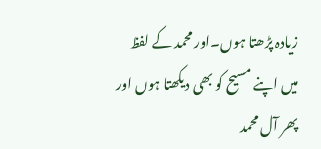زیادہ پڑھتا ہوں۔اور محمد کے لفظ میں اپنے مسیح کو بھی دیکھتا ہوں اور پھر آل محمد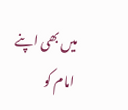میں بھی اپنے امام کو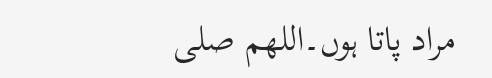مراد پاتا ہوں۔اللھم صلی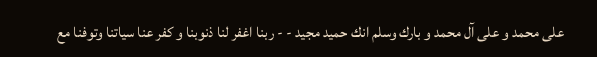على محمد و على آل محمد و بارك وسلم انك حميد مجيد - - ربنا اغفر لنا ذنوبنا و كفر عنا سياتنا وتوفنا مع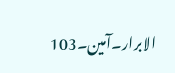الابرار۔آمين۔103